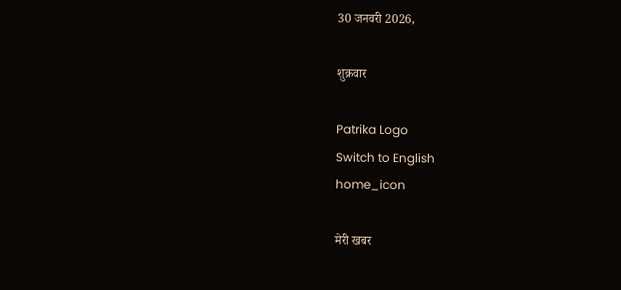30 जनवरी 2026,

शुक्रवार

Patrika Logo
Switch to English
home_icon

मेरी खबर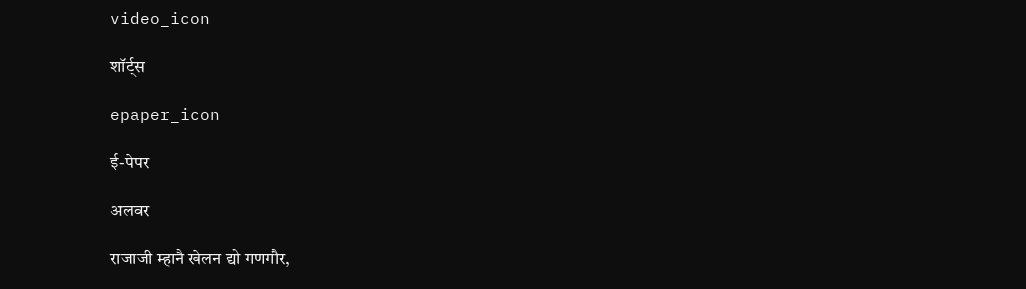video_icon

शॉर्ट्स

epaper_icon

ई-पेपर

अलवर

राजाजी म्हानै खेलन द्यो गणगौर,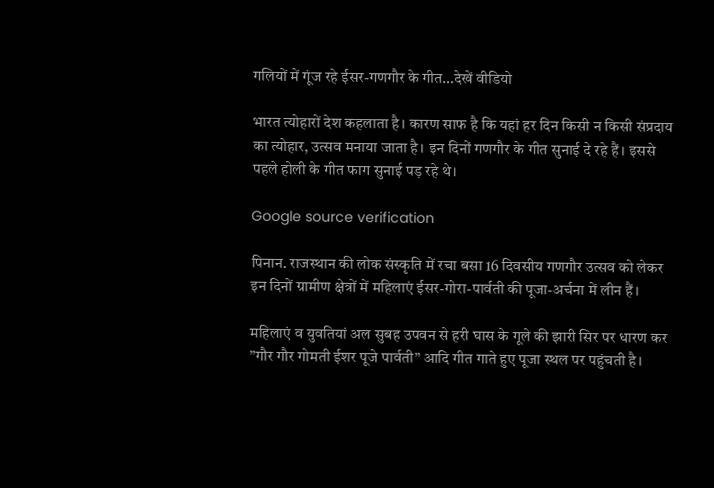गलियों में गूंज रहे ईसर-गणगौर के गीत…देखें वीडियो

भारत त्योहारों देश कहलाता है। कारण साफ है कि यहां हर दिन किसी न किसी संप्रदाय का त्योहार, उत्सव मनाया जाता है। इन दिनों गणगौर के गीत सुनाई दे रहे हैं। इससे पहले होली के गीत फाग सुनाई पड़ रहे थे।

Google source verification

पिनान. राजस्थान की लोक संस्कृति में रचा बसा 16 दिवसीय गणगौर उत्सव को लेकर इन दिनों ग्रामीण क्षेत्रों में महिलाएं ईसर-गोरा-पार्वती की पूजा-अर्चना में लीन हैं।

महिलाएं व युवतियां अल सुबह उपवन से हरी घास के गूले की झारी सिर पर धारण कर ”गौर गौर गोमती ईशर पूजे पार्वती” आदि गीत गाते हुए पूजा स्थल पर पहुंचती है।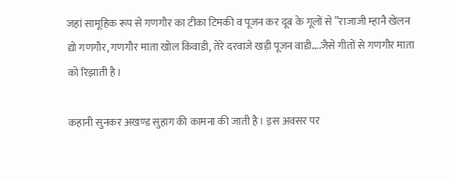जहां सामूहिक रूप से गणगौर का टीका टिमकी व पूजन कर दूब के गूलों से ”राजाजी म्हानै खेलन द्यो गणगौर, गणगौर माता खोल किवाडी, तेरे दरवाजे खड़ी पूजन वाडी….जैसे गीतों से गणगौर माता को रिझाती है।

कहानी सुनकर अखण्ड सुहाग की कामना की जाती है। इस अवसर पर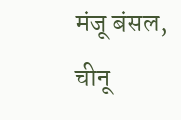मंजू बंसल, चीनू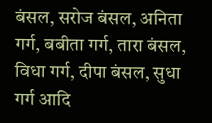बंसल, सरोज बंसल, अनिता गर्ग, बबीता गर्ग, तारा बंसल, विधा गर्ग, दीपा बंसल, सुधा गर्ग आदि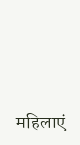महिलाएं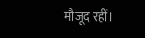मौजूद रहीं।